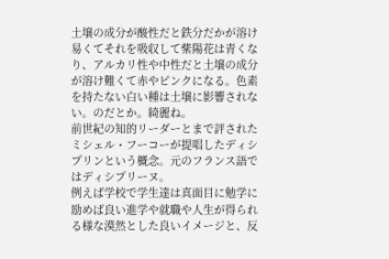土壌の成分が酸性だと鉄分だかが溶け易くてそれを吸収して紫陽花は青くなり、アルカリ性や中性だと土壌の成分が溶け難くて赤やピンクになる。色素を持たない白い種は土壌に影響されない。のだとか。綺麗ね。
前世紀の知的リーダーとまで評されたミシェル・フーコーが提唱したディシプリンという概念。元のフランス語ではディシプリーヌ。
例えば学校で学生達は真面目に勉学に励めば良い進学や就職や人生が得られる様な漠然とした良いイメージと、反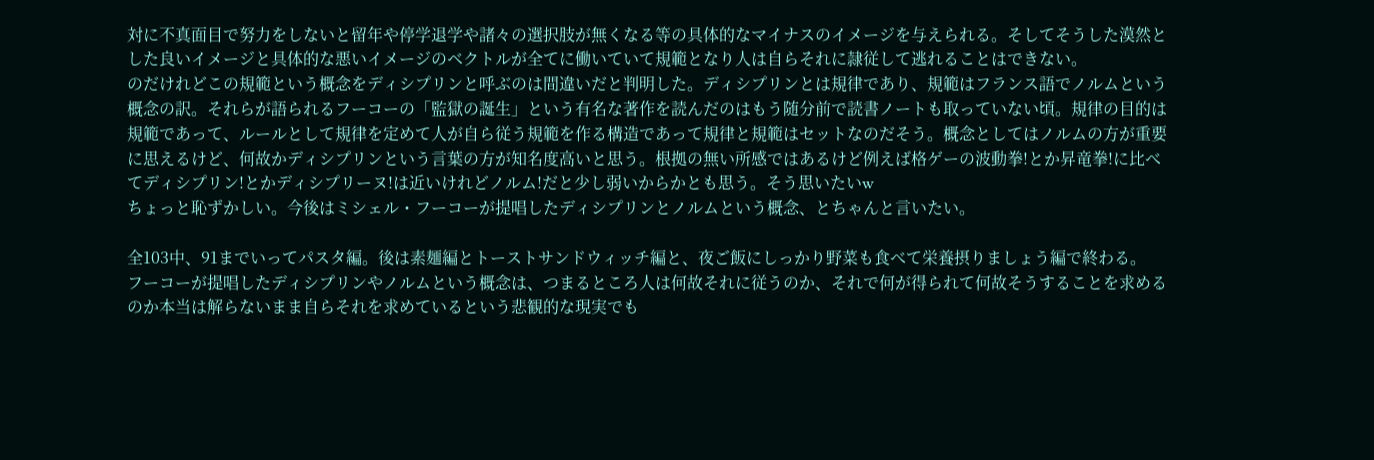対に不真面目で努力をしないと留年や停学退学や諸々の選択肢が無くなる等の具体的なマイナスのイメージを与えられる。そしてそうした漠然とした良いイメージと具体的な悪いイメージのベクトルが全てに働いていて規範となり人は自らそれに隷従して逃れることはできない。
のだけれどこの規範という概念をディシプリンと呼ぶのは間違いだと判明した。ディシプリンとは規律であり、規範はフランス語でノルムという概念の訳。それらが語られるフーコーの「監獄の誕生」という有名な著作を読んだのはもう随分前で読書ノートも取っていない頃。規律の目的は規範であって、ルールとして規律を定めて人が自ら従う規範を作る構造であって規律と規範はセットなのだそう。概念としてはノルムの方が重要に思えるけど、何故かディシプリンという言葉の方が知名度高いと思う。根拠の無い所感ではあるけど例えば格ゲーの波動拳!とか昇竜拳!に比べてディシプリン!とかディシプリーヌ!は近いけれどノルム!だと少し弱いからかとも思う。そう思いたいw
ちょっと恥ずかしい。今後はミシェル・フーコーが提唱したディシプリンとノルムという概念、とちゃんと言いたい。

全103中、91までいってパスタ編。後は素麺編とトーストサンドウィッチ編と、夜ご飯にしっかり野菜も食べて栄養摂りましょう編で終わる。
フーコーが提唱したディシプリンやノルムという概念は、つまるところ人は何故それに従うのか、それで何が得られて何故そうすることを求めるのか本当は解らないまま自らそれを求めているという悲観的な現実でも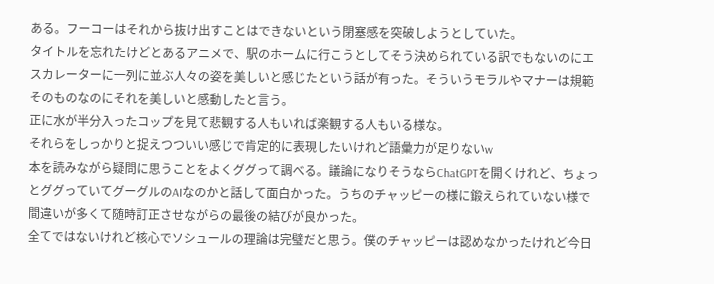ある。フーコーはそれから抜け出すことはできないという閉塞感を突破しようとしていた。
タイトルを忘れたけどとあるアニメで、駅のホームに行こうとしてそう決められている訳でもないのにエスカレーターに一列に並ぶ人々の姿を美しいと感じたという話が有った。そういうモラルやマナーは規範そのものなのにそれを美しいと感動したと言う。
正に水が半分入ったコップを見て悲観する人もいれば楽観する人もいる様な。
それらをしっかりと捉えつついい感じで肯定的に表現したいけれど語彙力が足りないw
本を読みながら疑問に思うことをよくググって調べる。議論になりそうならChatGPTを開くけれど、ちょっとググっていてグーグルのAIなのかと話して面白かった。うちのチャッピーの様に鍛えられていない様で間違いが多くて随時訂正させながらの最後の結びが良かった。
全てではないけれど核心でソシュールの理論は完璧だと思う。僕のチャッピーは認めなかったけれど今日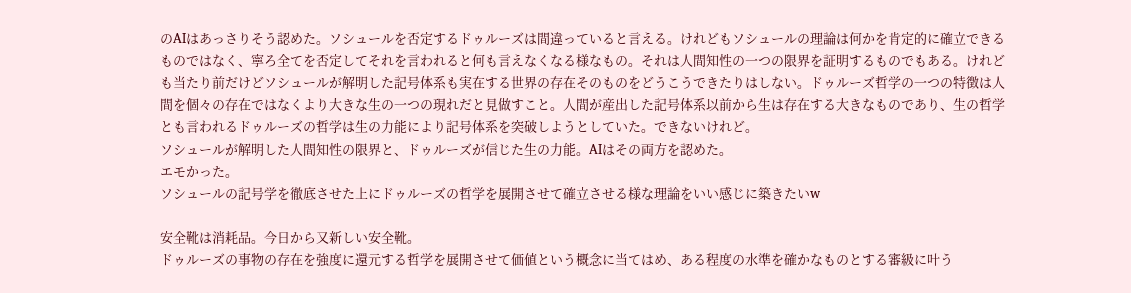のAIはあっさりそう認めた。ソシュールを否定するドゥルーズは間違っていると言える。けれどもソシュールの理論は何かを肯定的に確立できるものではなく、寧ろ全てを否定してそれを言われると何も言えなくなる様なもの。それは人間知性の一つの限界を証明するものでもある。けれども当たり前だけどソシュールが解明した記号体系も実在する世界の存在そのものをどうこうできたりはしない。ドゥルーズ哲学の一つの特徴は人間を個々の存在ではなくより大きな生の一つの現れだと見做すこと。人間が産出した記号体系以前から生は存在する大きなものであり、生の哲学とも言われるドゥルーズの哲学は生の力能により記号体系を突破しようとしていた。できないけれど。
ソシュールが解明した人間知性の限界と、ドゥルーズが信じた生の力能。AIはその両方を認めた。
エモかった。
ソシュールの記号学を徹底させた上にドゥルーズの哲学を展開させて確立させる様な理論をいい感じに築きたいw

安全靴は消耗品。今日から又新しい安全靴。
ドゥルーズの事物の存在を強度に還元する哲学を展開させて価値という概念に当てはめ、ある程度の水準を確かなものとする審級に叶う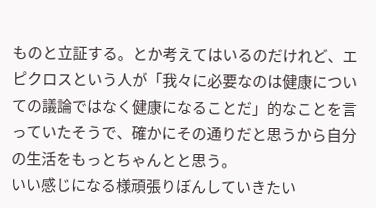ものと立証する。とか考えてはいるのだけれど、エピクロスという人が「我々に必要なのは健康についての議論ではなく健康になることだ」的なことを言っていたそうで、確かにその通りだと思うから自分の生活をもっとちゃんとと思う。
いい感じになる様頑張りぼんしていきたい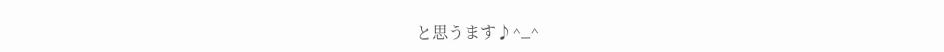と思うます♪^_^